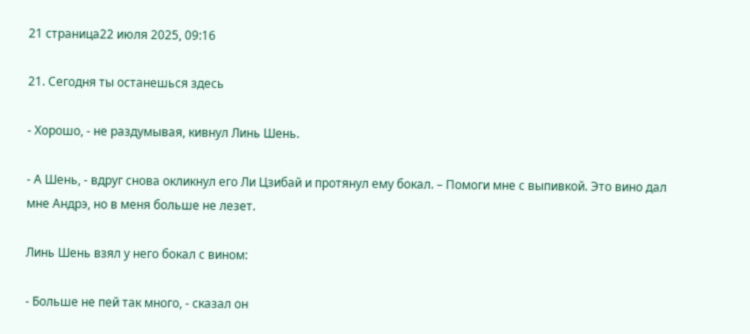21 страница22 июля 2025, 09:16

21. Сегодня ты останешься здесь

- Хорошо, - не раздумывая, кивнул Линь Шень.

- А Шень, - вдруг снова окликнул его Ли Цзибай и протянул ему бокал. – Помоги мне с выпивкой. Это вино дал мне Андрэ, но в меня больше не лезет.

Линь Шень взял у него бокал с вином:

- Больше не пей так много, - сказал он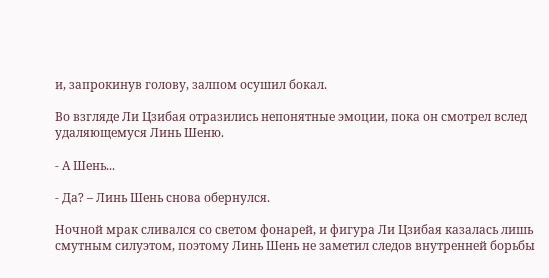и, запрокинув голову, залпом осушил бокал.

Во взгляде Ли Цзибая отразились непонятные эмоции, пока он смотрел вслед удаляющемуся Линь Шеню.

- А Шень...

- Да? – Линь Шень снова обернулся.

Ночной мрак сливался со светом фонарей, и фигура Ли Цзибая казалась лишь смутным силуэтом, поэтому Линь Шень не заметил следов внутренней борьбы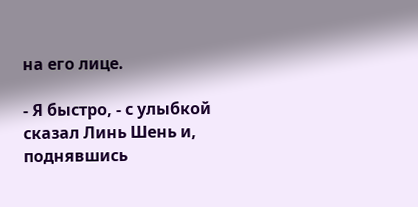на его лице.

- Я быстро, - с улыбкой сказал Линь Шень и, поднявшись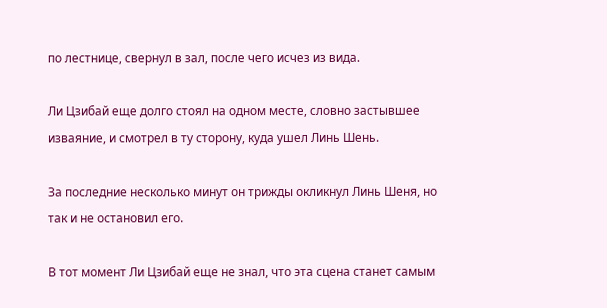по лестнице, свернул в зал, после чего исчез из вида.

Ли Цзибай еще долго стоял на одном месте, словно застывшее изваяние, и смотрел в ту сторону, куда ушел Линь Шень.

За последние несколько минут он трижды окликнул Линь Шеня, но так и не остановил его.

В тот момент Ли Цзибай еще не знал, что эта сцена станет самым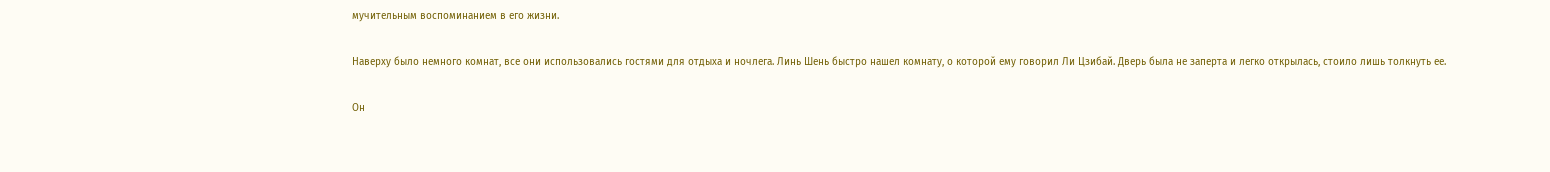мучительным воспоминанием в его жизни.

Наверху было немного комнат, все они использовались гостями для отдыха и ночлега. Линь Шень быстро нашел комнату, о которой ему говорил Ли Цзибай. Дверь была не заперта и легко открылась, стоило лишь толкнуть ее.

Он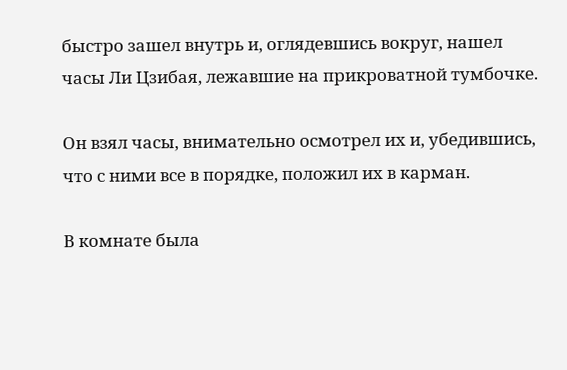быстро зашел внутрь и, оглядевшись вокруг, нашел часы Ли Цзибая, лежавшие на прикроватной тумбочке.

Он взял часы, внимательно осмотрел их и, убедившись, что с ними все в порядке, положил их в карман.

В комнате была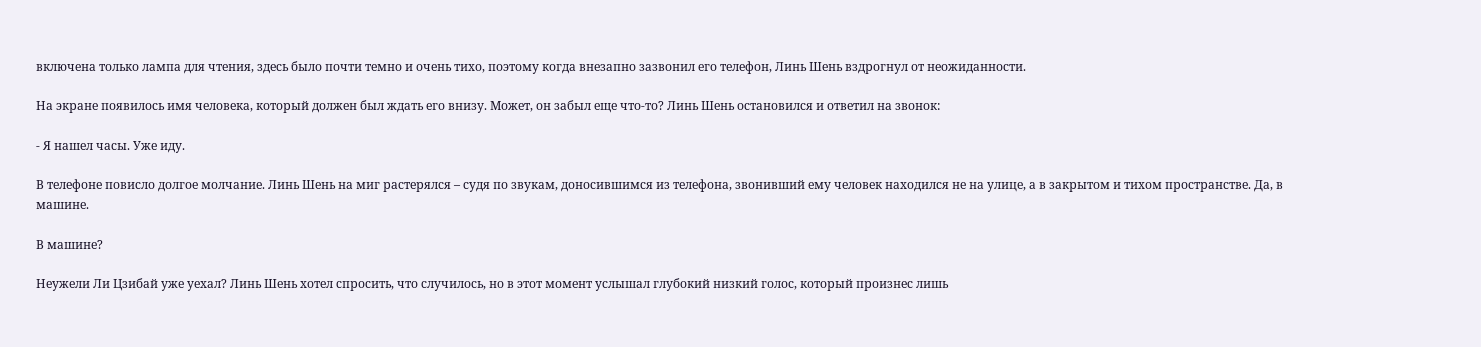включена только лампа для чтения, здесь было почти темно и очень тихо, поэтому когда внезапно зазвонил его телефон, Линь Шень вздрогнул от неожиданности.

На экране появилось имя человека, который должен был ждать его внизу. Может, он забыл еще что-то? Линь Шень остановился и ответил на звонок:

- Я нашел часы. Уже иду.

В телефоне повисло долгое молчание. Линь Шень на миг растерялся – судя по звукам, доносившимся из телефона, звонивший ему человек находился не на улице, а в закрытом и тихом пространстве. Да, в машине.

В машине?

Неужели Ли Цзибай уже уехал? Линь Шень хотел спросить, что случилось, но в этот момент услышал глубокий низкий голос, который произнес лишь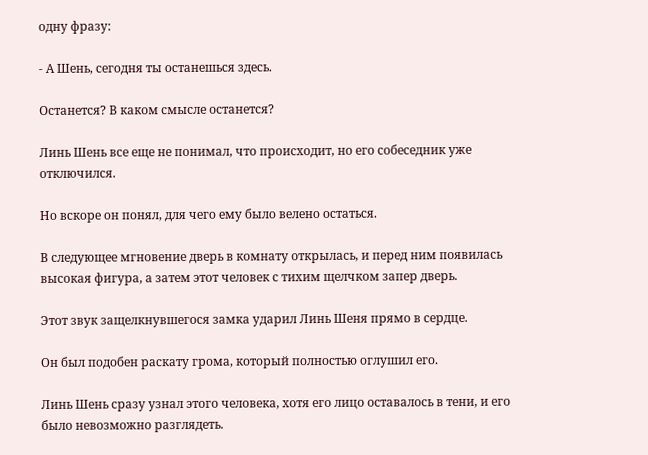одну фразу:

- А Шень, сегодня ты останешься здесь.

Останется? В каком смысле останется?

Линь Шень все еще не понимал, что происходит, но его собеседник уже отключился.

Но вскоре он понял, для чего ему было велено остаться.

В следующее мгновение дверь в комнату открылась, и перед ним появилась высокая фигура, а затем этот человек с тихим щелчком запер дверь.

Этот звук защелкнувшегося замка ударил Линь Шеня прямо в сердце.

Он был подобен раскату грома, который полностью оглушил его.

Линь Шень сразу узнал этого человека, хотя его лицо оставалось в тени, и его было невозможно разглядеть.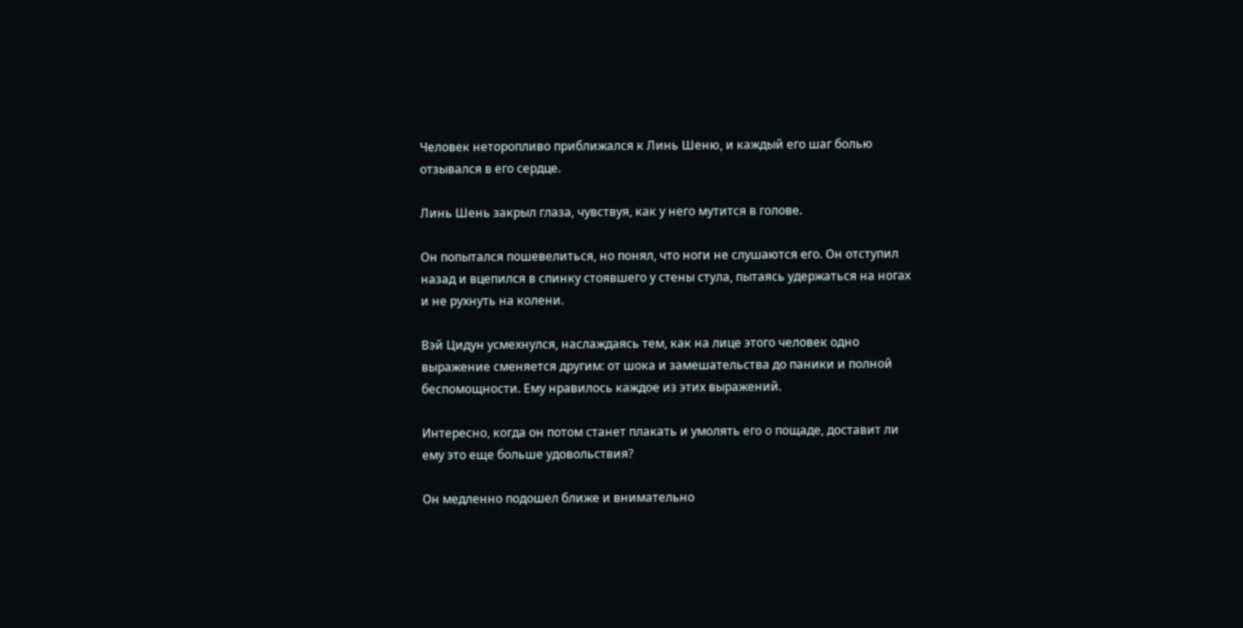Человек неторопливо приближался к Линь Шеню, и каждый его шаг болью отзывался в его сердце.

Линь Шень закрыл глаза, чувствуя, как у него мутится в голове.

Он попытался пошевелиться, но понял, что ноги не слушаются его. Он отступил назад и вцепился в спинку стоявшего у стены стула, пытаясь удержаться на ногах и не рухнуть на колени.

Вэй Цидун усмехнулся, наслаждаясь тем, как на лице этого человек одно выражение сменяется другим: от шока и замешательства до паники и полной беспомощности. Ему нравилось каждое из этих выражений.

Интересно, когда он потом станет плакать и умолять его о пощаде, доставит ли ему это еще больше удовольствия?

Он медленно подошел ближе и внимательно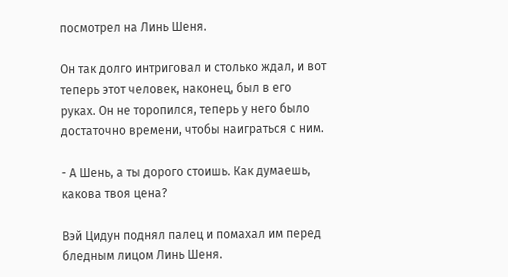посмотрел на Линь Шеня.

Он так долго интриговал и столько ждал, и вот теперь этот человек, наконец, был в его руках. Он не торопился, теперь у него было достаточно времени, чтобы наиграться с ним.

- А Шень, а ты дорого стоишь. Как думаешь, какова твоя цена?

Вэй Цидун поднял палец и помахал им перед бледным лицом Линь Шеня.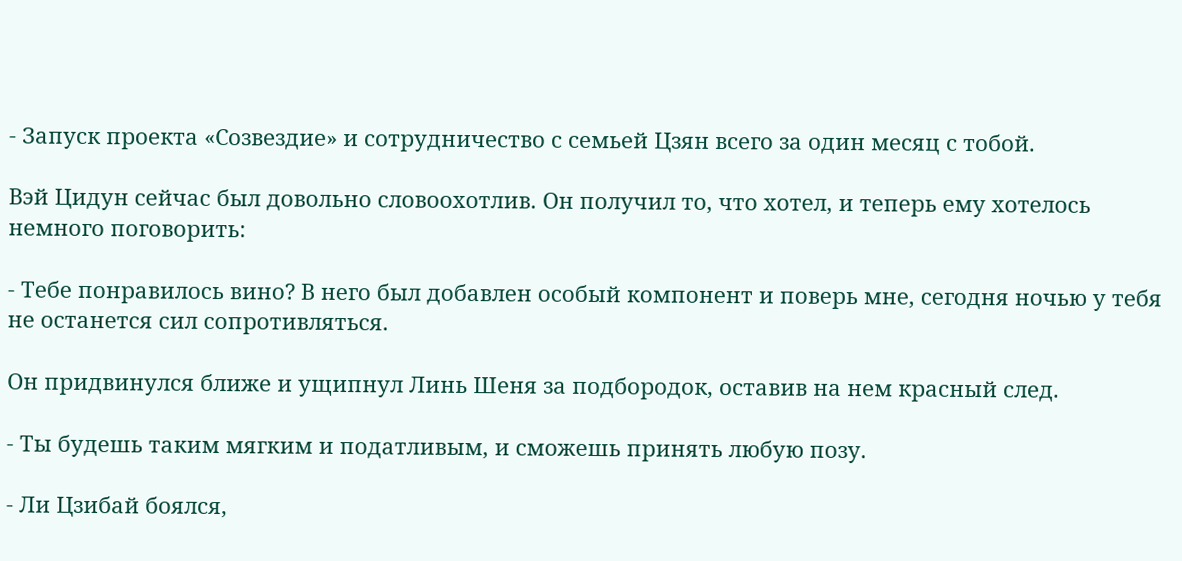- Запуск проекта «Созвездие» и сотрудничество с семьей Цзян всего за один месяц с тобой.

Вэй Цидун сейчас был довольно словоохотлив. Он получил то, что хотел, и теперь ему хотелось немного поговорить:

- Тебе понравилось вино? В него был добавлен особый компонент и поверь мне, сегодня ночью у тебя не останется сил сопротивляться.

Он придвинулся ближе и ущипнул Линь Шеня за подбородок, оставив на нем красный след.

- Ты будешь таким мягким и податливым, и сможешь принять любую позу.

- Ли Цзибай боялся,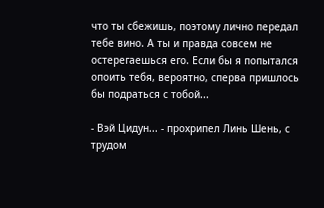что ты сбежишь, поэтому лично передал тебе вино. А ты и правда совсем не остерегаешься его. Если бы я попытался опоить тебя, вероятно, сперва пришлось бы подраться с тобой...

- Вэй Цидун... - прохрипел Линь Шень, с трудом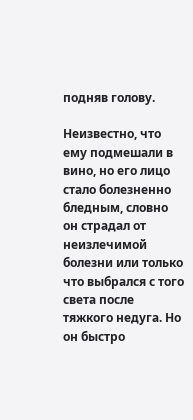подняв голову.

Неизвестно, что ему подмешали в вино, но его лицо стало болезненно бледным, словно он страдал от неизлечимой болезни или только что выбрался с того света после тяжкого недуга. Но он быстро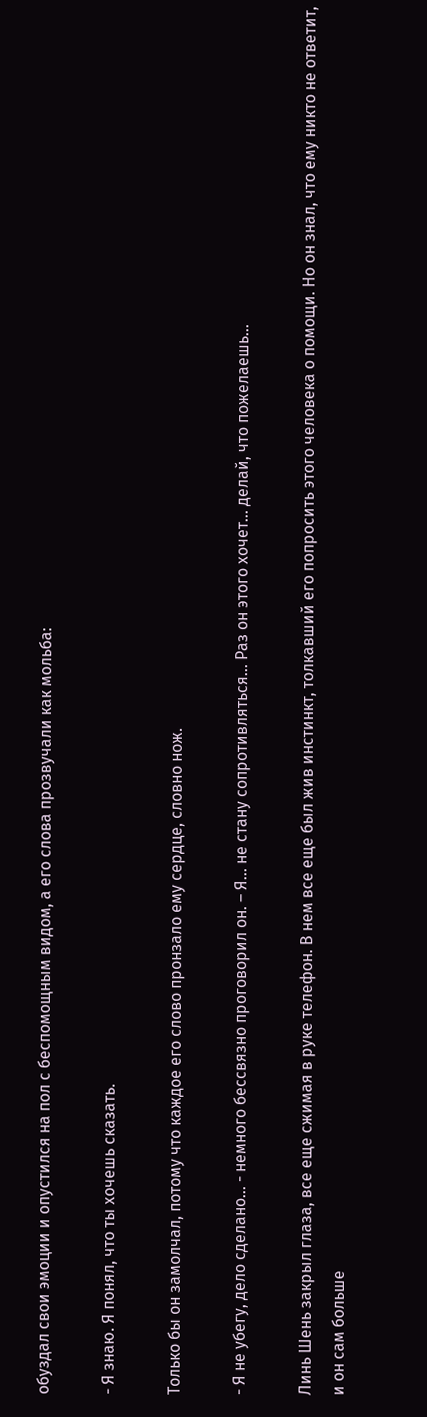обуздал свои эмоции и опустился на пол с беспомощным видом, а его слова прозвучали как мольба:

- Я знаю. Я понял, что ты хочешь сказать.

Только бы он замолчал, потому что каждое его слово пронзало ему сердце, словно нож.

- Я не убегу, дело сделано... - немного бессвязно проговорил он. – Я... не стану сопротивляться... Раз он этого хочет... делай, что пожелаешь...

Линь Шень закрыл глаза, все еще сжимая в руке телефон. В нем все еще был жив инстинкт, толкавший его попросить этого человека о помощи. Но он знал, что ему никто не ответит, и он сам больше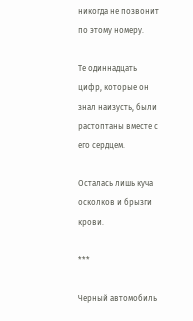никогда не позвонит по этому номеру.

Те одиннадцать цифр, которые он знал наизусть, были растоптаны вместе с его сердцем.

Осталась лишь куча осколков и брызги крови.

***

Черный автомобиль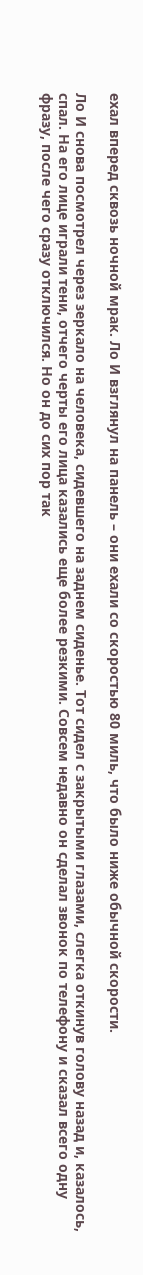ехал вперед сквозь ночной мрак. Ло И взглянул на панель – они ехали со скоростью 80 миль, что было ниже обычной скорости.

Ло И снова посмотрел через зеркало на человека, сидевшего на заднем сиденье. Тот сидел с закрытыми глазами, слегка откинув голову назад и, казалось, спал. На его лице играли тени, отчего черты его лица казались еще более резкими. Совсем недавно он сделал звонок по телефону и сказал всего одну фразу, после чего сразу отключился. Но он до сих пор так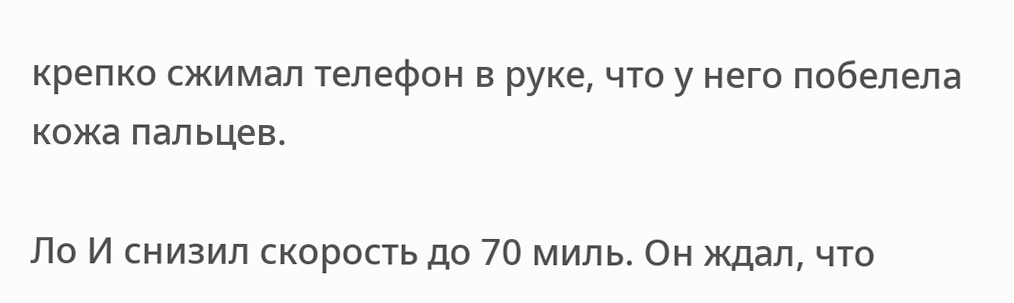крепко сжимал телефон в руке, что у него побелела кожа пальцев.

Ло И снизил скорость до 70 миль. Он ждал, что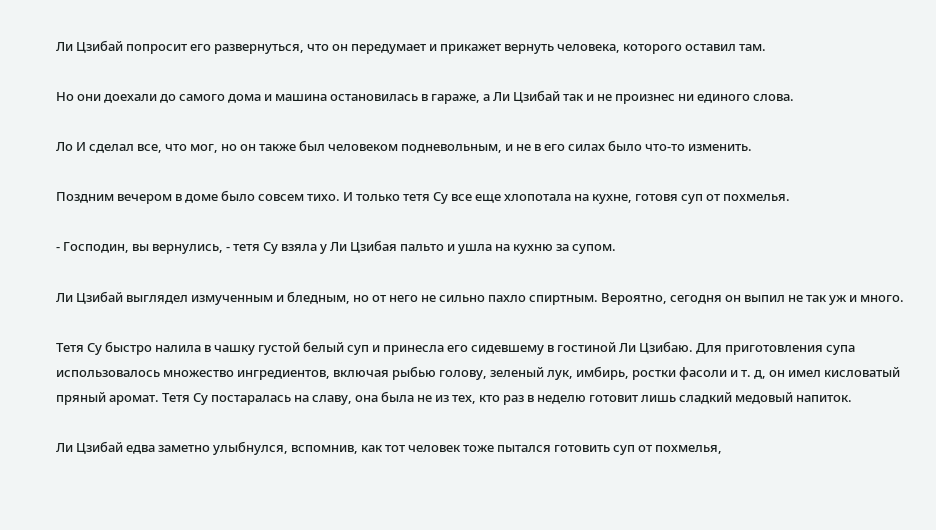Ли Цзибай попросит его развернуться, что он передумает и прикажет вернуть человека, которого оставил там.

Но они доехали до самого дома и машина остановилась в гараже, а Ли Цзибай так и не произнес ни единого слова.

Ло И сделал все, что мог, но он также был человеком подневольным, и не в его силах было что-то изменить.

Поздним вечером в доме было совсем тихо. И только тетя Су все еще хлопотала на кухне, готовя суп от похмелья.

- Господин, вы вернулись, - тетя Су взяла у Ли Цзибая пальто и ушла на кухню за супом.

Ли Цзибай выглядел измученным и бледным, но от него не сильно пахло спиртным. Вероятно, сегодня он выпил не так уж и много.

Тетя Су быстро налила в чашку густой белый суп и принесла его сидевшему в гостиной Ли Цзибаю. Для приготовления супа использовалось множество ингредиентов, включая рыбью голову, зеленый лук, имбирь, ростки фасоли и т. д, он имел кисловатый пряный аромат. Тетя Су постаралась на славу, она была не из тех, кто раз в неделю готовит лишь сладкий медовый напиток.

Ли Цзибай едва заметно улыбнулся, вспомнив, как тот человек тоже пытался готовить суп от похмелья,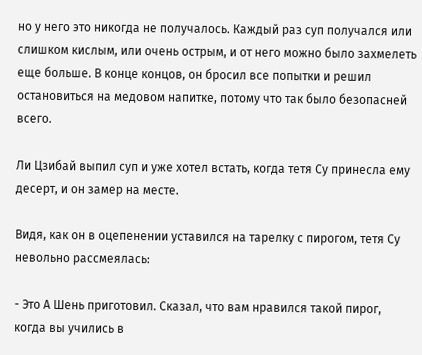но у него это никогда не получалось. Каждый раз суп получался или слишком кислым, или очень острым, и от него можно было захмелеть еще больше. В конце концов, он бросил все попытки и решил остановиться на медовом напитке, потому что так было безопасней всего.

Ли Цзибай выпил суп и уже хотел встать, когда тетя Су принесла ему десерт, и он замер на месте.

Видя, как он в оцепенении уставился на тарелку с пирогом, тетя Су невольно рассмеялась:

- Это А Шень приготовил. Сказал, что вам нравился такой пирог, когда вы учились в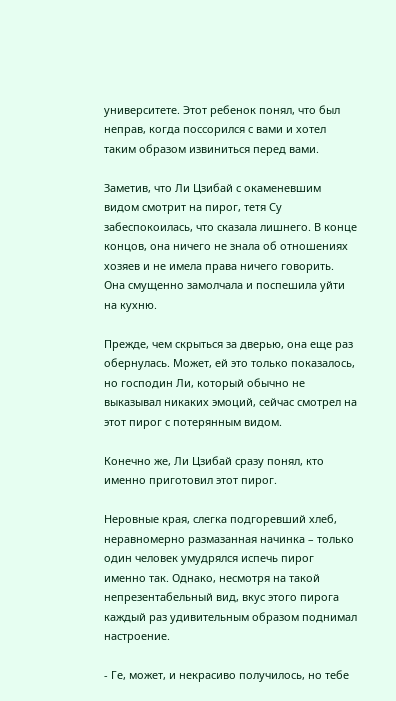университете. Этот ребенок понял, что был неправ, когда поссорился с вами и хотел таким образом извиниться перед вами.

Заметив, что Ли Цзибай с окаменевшим видом смотрит на пирог, тетя Су забеспокоилась, что сказала лишнего. В конце концов, она ничего не знала об отношениях хозяев и не имела права ничего говорить. Она смущенно замолчала и поспешила уйти на кухню.

Прежде, чем скрыться за дверью, она еще раз обернулась. Может, ей это только показалось, но господин Ли, который обычно не выказывал никаких эмоций, сейчас смотрел на этот пирог с потерянным видом.

Конечно же, Ли Цзибай сразу понял, кто именно приготовил этот пирог.

Неровные края, слегка подгоревший хлеб, неравномерно размазанная начинка – только один человек умудрялся испечь пирог именно так. Однако, несмотря на такой непрезентабельный вид, вкус этого пирога каждый раз удивительным образом поднимал настроение.

- Ге, может, и некрасиво получилось, но тебе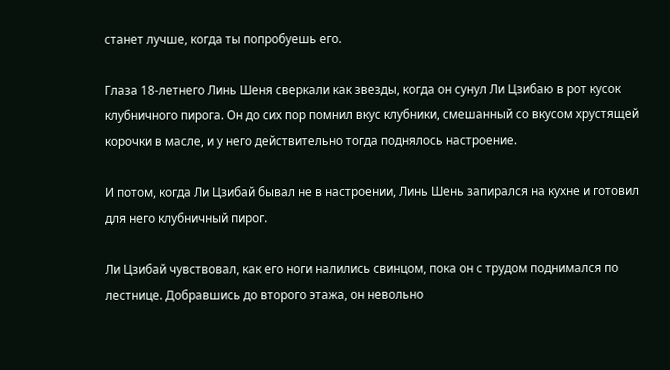станет лучше, когда ты попробуешь его.

Глаза 18-летнего Линь Шеня сверкали как звезды, когда он сунул Ли Цзибаю в рот кусок клубничного пирога. Он до сих пор помнил вкус клубники, смешанный со вкусом хрустящей корочки в масле, и у него действительно тогда поднялось настроение.

И потом, когда Ли Цзибай бывал не в настроении, Линь Шень запирался на кухне и готовил для него клубничный пирог.

Ли Цзибай чувствовал, как его ноги налились свинцом, пока он с трудом поднимался по лестнице. Добравшись до второго этажа, он невольно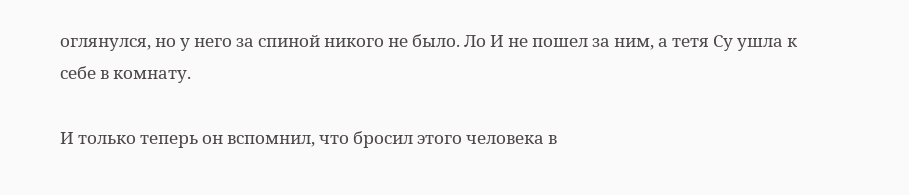оглянулся, но у него за спиной никого не было. Ло И не пошел за ним, а тетя Су ушла к себе в комнату.

И только теперь он вспомнил, что бросил этого человека в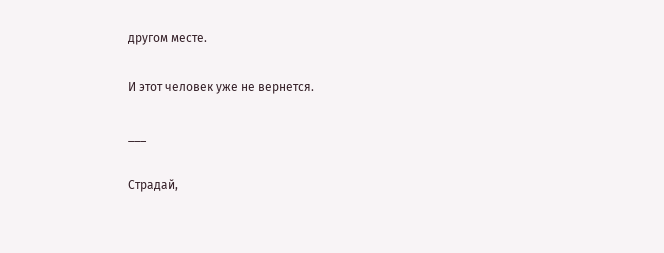другом месте.

И этот человек уже не вернется.

___

Страдай,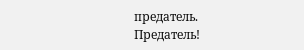предатель. Предатель!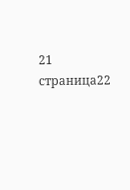21 страница22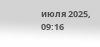июля 2025, 09:16